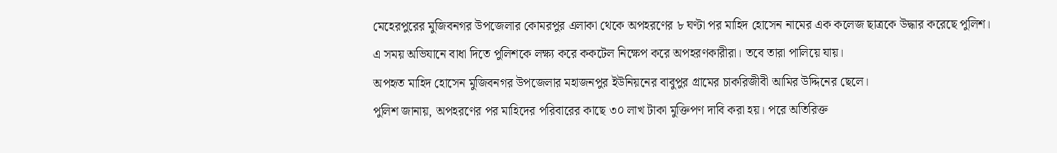মেহেরপুরের মুজিবনগর উপজেলার কোমরপুর এলাকা থেকে অপহরণের ৮ ঘণ্টা পর মাহিদ হোসেন নামের এক কলেজ ছাত্রকে উদ্ধার করেছে পুলিশ।
এ সময় অভিযানে বাধা দিতে পুলিশকে লক্ষ্য করে ককটেল নিক্ষেপ করে অপহরণকারীরা। তবে তারা পালিয়ে যায়।
অপহৃত মাহিদ হোসেন মুজিবনগর উপজেলার মহাজনপুর ইউনিয়নের বাবুপুর গ্রামের চাকরিজীবী আমির উদ্দিনের ছেলে।
পুলিশ জানায়, অপহরণের পর মাহিদের পরিবারের কাছে ৩০ লাখ টাকা মুক্তিপণ দাবি করা হয়। পরে অতিরিক্ত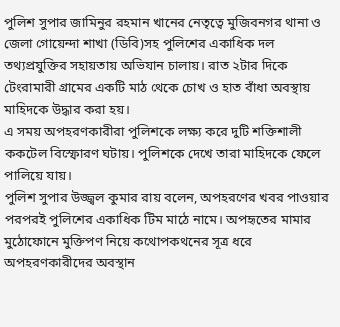পুলিশ সুপার জামিনুর রহমান খানের নেতৃত্বে মুজিবনগর থানা ও জেলা গোয়েন্দা শাখা (ডিবি)সহ পুলিশের একাধিক দল তথ্যপ্রযুক্তির সহায়তায় অভিযান চালায়। রাত ২টার দিকে টেংরামারী গ্রামের একটি মাঠ থেকে চোখ ও হাত বাঁধা অবস্থায় মাহিদকে উদ্ধার করা হয়।
এ সময় অপহরণকারীরা পুলিশকে লক্ষ্য করে দুটি শক্তিশালী ককটেল বিস্ফোরণ ঘটায়। পুলিশকে দেখে তারা মাহিদকে ফেলে পালিয়ে যায়।
পুলিশ সুপার উজ্জ্বল কুমার রায় বলেন, অপহরণের খবর পাওয়ার পরপরই পুলিশের একাধিক টিম মাঠে নামে। অপহৃতের মামার মুঠোফোনে মুক্তিপণ নিয়ে কথোপকথনের সূত্র ধরে অপহরণকারীদের অবস্থান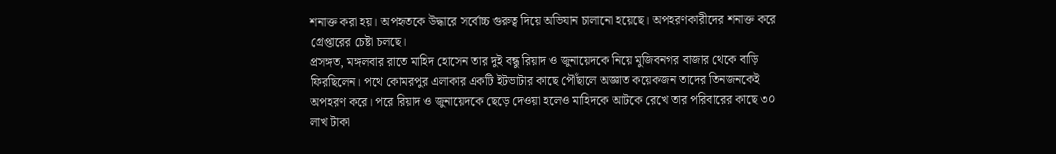শনাক্ত করা হয়। অপহৃতকে উদ্ধারে সর্বোচ্চ গুরুত্ব দিয়ে অভিযান চালানো হয়েছে। অপহরণকারীদের শনাক্ত করে গ্রেপ্তারের চেষ্টা চলছে।
প্রসঙ্গত, মঙ্গলবার রাতে মাহিদ হোসেন তার দুই বন্ধু রিয়াদ ও জুনায়েদকে নিয়ে মুজিবনগর বাজার থেকে বাড়ি ফিরছিলেন। পথে কোমরপুর এলাকার একটি ইটভাটার কাছে পৌঁছালে অজ্ঞাত কয়েকজন তাদের তিনজনকেই অপহরণ করে। পরে রিয়াদ ও জুনায়েদকে ছেড়ে দেওয়া হলেও মাহিদকে আটকে রেখে তার পরিবারের কাছে ৩০ লাখ টাকা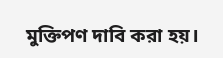মুক্তিপণ দাবি করা হয়।